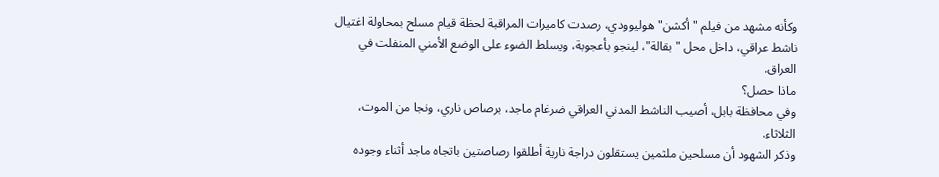وكأنه مشهد من فيلم "أكشن" هوليوودي، رصدت كاميرات المراقبة لحظة قيام مسلح بمحاولة اغتيال ناشط عراقي، داخل محل "بقالة"، لينجو بأعجوبة، ويسلط الضوء على الوضع الأمني المنفلت في العراق.
ماذا حصل؟
وفي محافظة بابل، أصيب الناشط المدني العراقي ضرغام ماجد، برصاص ناري، ونجا من الموت، الثلاثاء.
وذكر الشهود أن مسلحين ملثمين يستقلون دراجة نارية أطلقوا رصاصتين باتجاه ماجد أثناء وجوده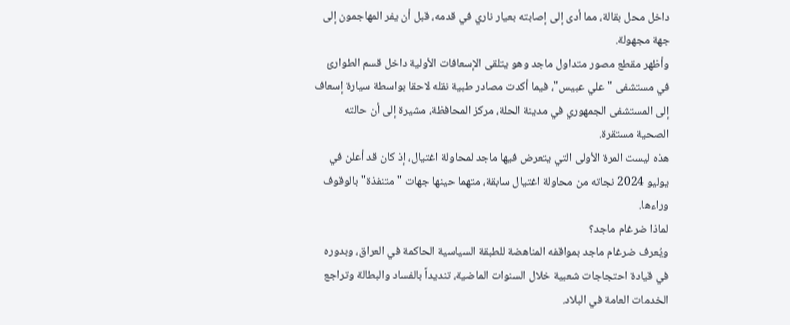داخل محل بقالة، مما أدى إلى إصابته بعيار ناري في قدمه، قبل أن يفر المهاجمون إلى جهة مجهولة.
وأظهر مقطع مصور متداول ماجد وهو يتلقى الإسعافات الأولية داخل قسم الطوارئ في مستشفى "علي عبيس"، فيما أكدت مصادر طبية نقله لاحقا بواسطة سيارة إسعاف إلى المستشفى الجمهوري في مدينة الحلة، مركز المحافظة، مشيرة إلى أن حالته الصحية مستقرة.
هذه ليست المرة الأولى التي يتعرض فيها ماجد لمحاولة اغتيال، إذ كان قد أعلن في يوليو 2024 نجاته من محاولة اغتيال سابقة، متهما حينها جهات "متنفذة" بالوقوف وراءها.
لماذا ضرغام ماجد؟
ويُعرف ضرغام ماجد بمواقفه المناهضة للطبقة السياسية الحاكمة في العراق، وبدوره في قيادة احتجاجات شعبية خلال السنوات الماضية، تنديداً بالفساد والبطالة وتراجع الخدمات العامة في البلاد.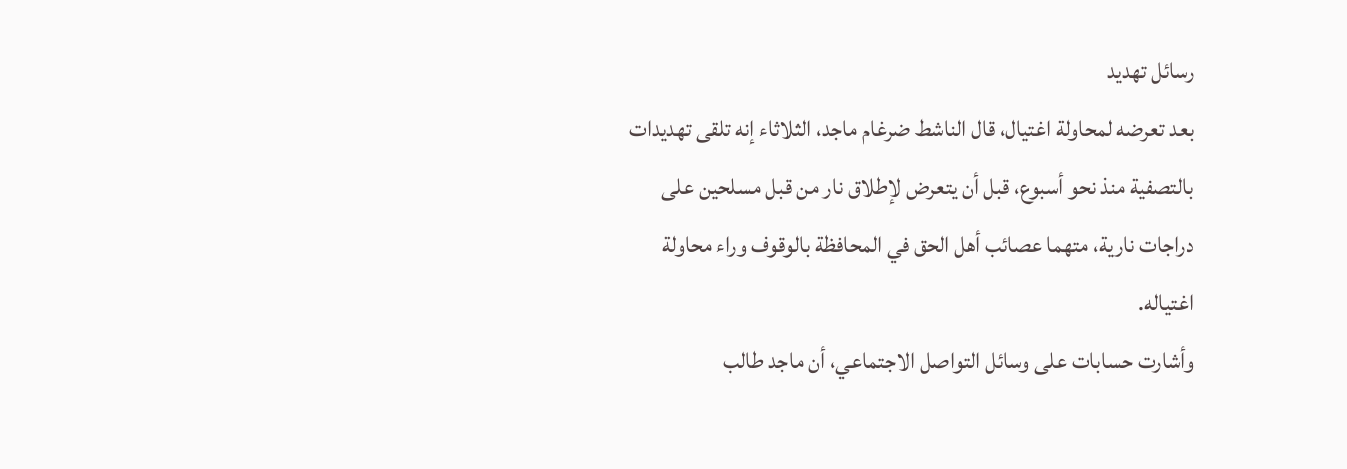رسائل تهديد
بعد تعرضه لمحاولة اغتيال، قال الناشط ضرغام ماجد، الثلاثاء إنه تلقى تهديدات بالتصفية منذ نحو أسبوع، قبل أن يتعرض لإطلاق نار من قبل مسلحين على دراجات نارية، متهما عصائب أهل الحق في المحافظة بالوقوف وراء محاولة اغتياله.
وأشارت حسابات على وسائل التواصل الاجتماعي، أن ماجد طالب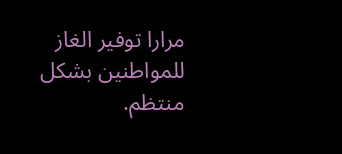مرارا توفير الغاز للمواطنين بشكل منتظم.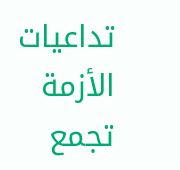تداعيات الأزمة
تجمع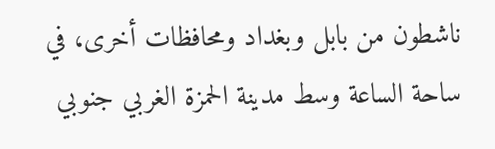ناشطون من بابل وبغداد ومحافظات أخرى، في ساحة الساعة وسط مدينة الحمزة الغربي جنوبي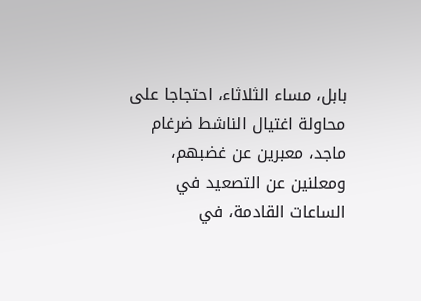بابل، مساء الثلاثاء، احتجاجا على محاولة اغتيال الناشط ضرغام ماجد، معبرين عن غضبهم، ومعلنين عن التصعيد في الساعات القادمة، في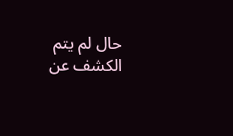حال لم يتم الكشف عن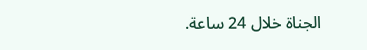الجناة خلال 24 ساعة.